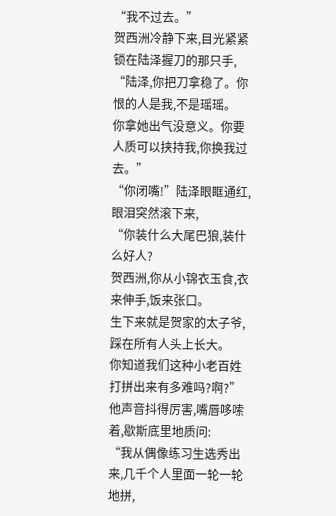“我不过去。”
贺西洲冷静下来,目光紧紧锁在陆泽握刀的那只手,
“陆泽,你把刀拿稳了。你恨的人是我,不是瑶瑶。
你拿她出气没意义。你要人质可以挟持我,你换我过去。”
“你闭嘴!”陆泽眼眶通红,眼泪突然滚下来,
“你装什么大尾巴狼,装什么好人?
贺西洲,你从小锦衣玉食,衣来伸手,饭来张口。
生下来就是贺家的太子爷,踩在所有人头上长大。
你知道我们这种小老百姓打拼出来有多难吗?啊?”
他声音抖得厉害,嘴唇哆嗦着,歇斯底里地质问:
“我从偶像练习生选秀出来,几千个人里面一轮一轮地拼,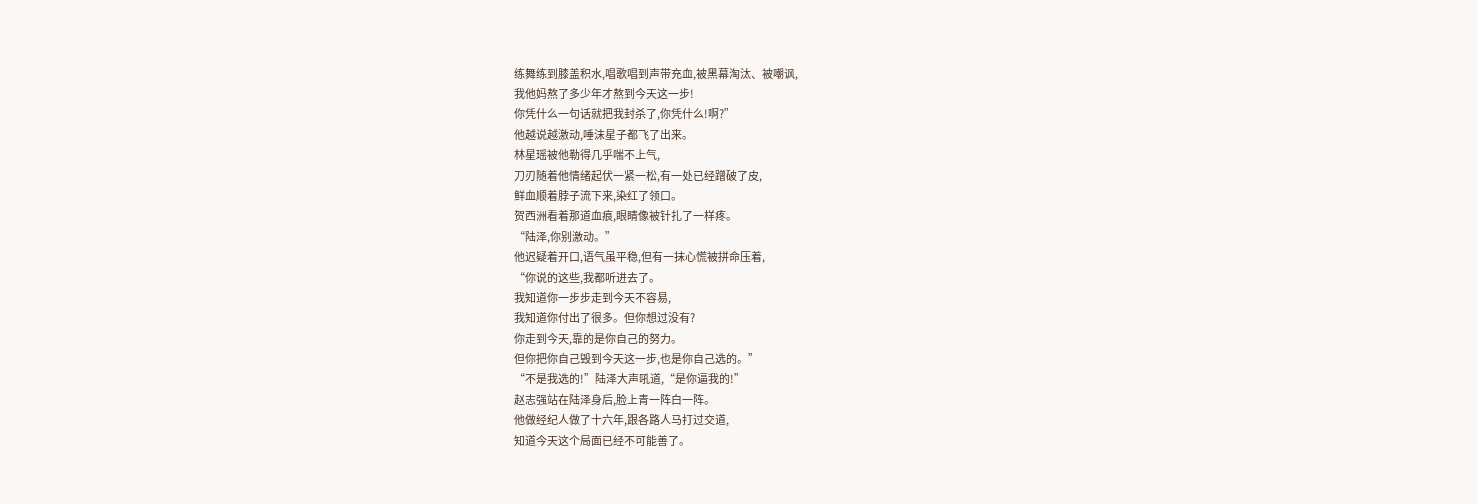练舞练到膝盖积水,唱歌唱到声带充血,被黑幕淘汰、被嘲讽,
我他妈熬了多少年才熬到今天这一步!
你凭什么一句话就把我封杀了,你凭什么!啊?”
他越说越激动,唾沫星子都飞了出来。
林星瑶被他勒得几乎喘不上气,
刀刃随着他情绪起伏一紧一松,有一处已经蹭破了皮,
鲜血顺着脖子流下来,染红了领口。
贺西洲看着那道血痕,眼睛像被针扎了一样疼。
“陆泽,你别激动。”
他迟疑着开口,语气虽平稳,但有一抹心慌被拼命压着,
“你说的这些,我都听进去了。
我知道你一步步走到今天不容易,
我知道你付出了很多。但你想过没有?
你走到今天,靠的是你自己的努力。
但你把你自己毁到今天这一步,也是你自己选的。”
“不是我选的!”陆泽大声吼道,“是你逼我的!”
赵志强站在陆泽身后,脸上青一阵白一阵。
他做经纪人做了十六年,跟各路人马打过交道,
知道今天这个局面已经不可能善了。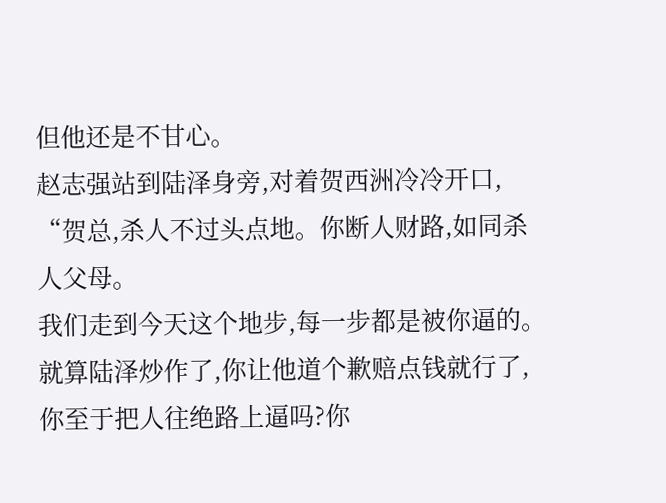但他还是不甘心。
赵志强站到陆泽身旁,对着贺西洲冷冷开口,
“贺总,杀人不过头点地。你断人财路,如同杀人父母。
我们走到今天这个地步,每一步都是被你逼的。
就算陆泽炒作了,你让他道个歉赔点钱就行了,
你至于把人往绝路上逼吗?你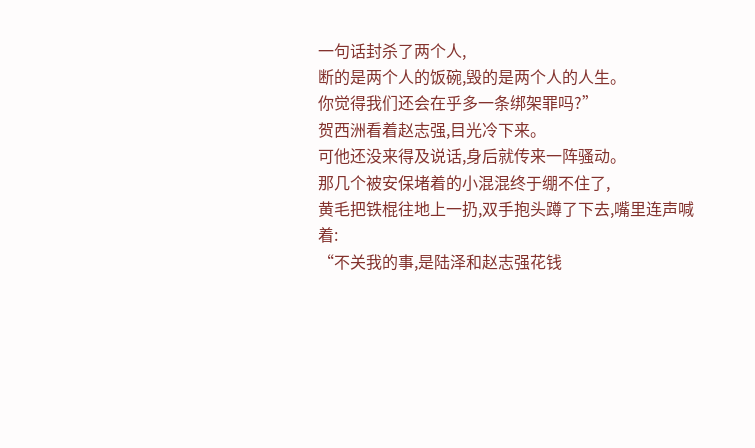一句话封杀了两个人,
断的是两个人的饭碗,毁的是两个人的人生。
你觉得我们还会在乎多一条绑架罪吗?”
贺西洲看着赵志强,目光冷下来。
可他还没来得及说话,身后就传来一阵骚动。
那几个被安保堵着的小混混终于绷不住了,
黄毛把铁棍往地上一扔,双手抱头蹲了下去,嘴里连声喊着:
“不关我的事,是陆泽和赵志强花钱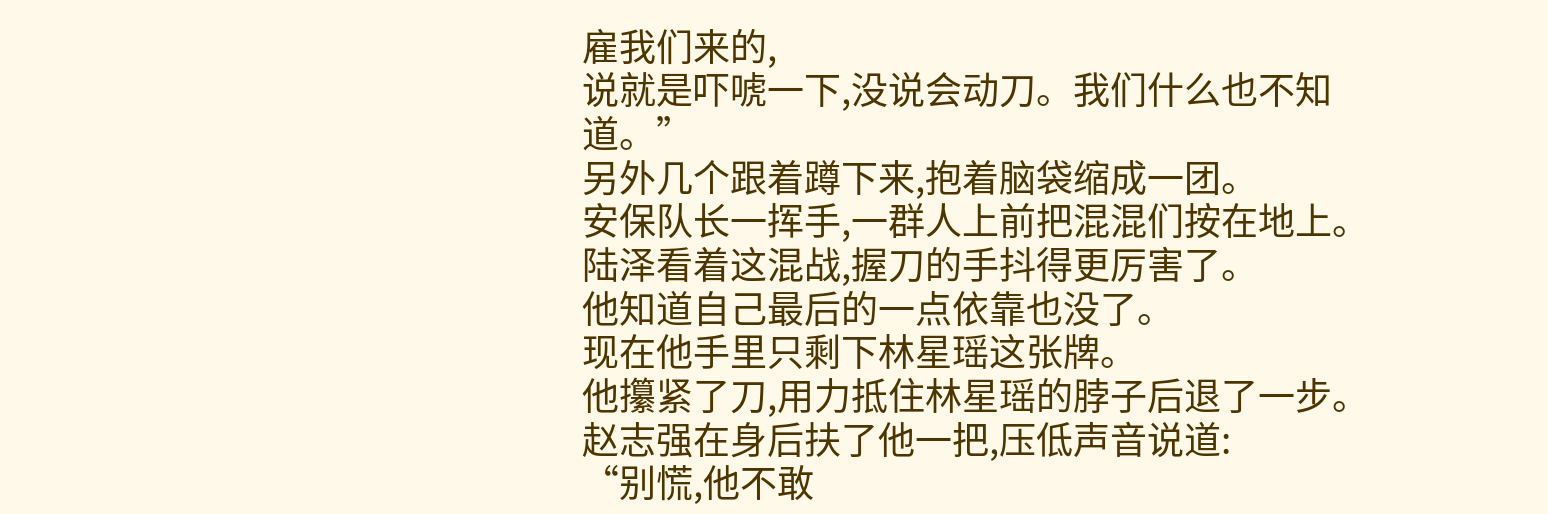雇我们来的,
说就是吓唬一下,没说会动刀。我们什么也不知道。”
另外几个跟着蹲下来,抱着脑袋缩成一团。
安保队长一挥手,一群人上前把混混们按在地上。
陆泽看着这混战,握刀的手抖得更厉害了。
他知道自己最后的一点依靠也没了。
现在他手里只剩下林星瑶这张牌。
他攥紧了刀,用力抵住林星瑶的脖子后退了一步。
赵志强在身后扶了他一把,压低声音说道:
“别慌,他不敢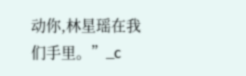动你,林星瑶在我们手里。”_c